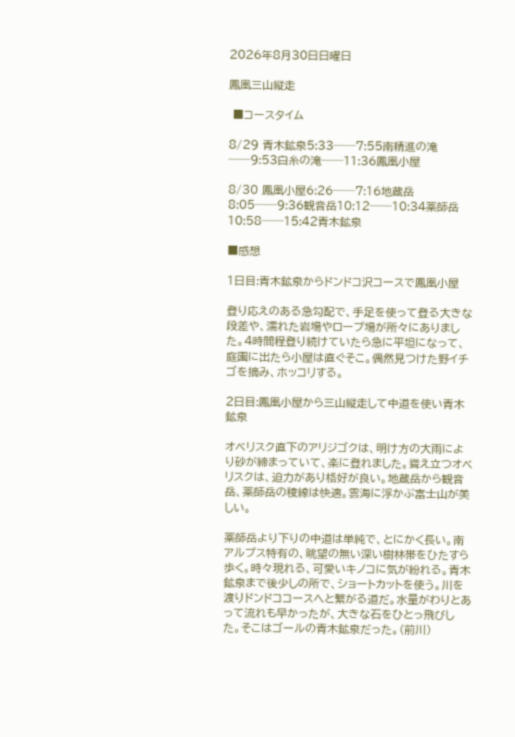2026年8月30日日曜日

鳳凰三山縦走

 ■コースタイム

8/29 青木鉱泉5:33──7:55南精進の滝──9:53白糸の滝──11:36鳳凰小屋

8/30 鳳凰小屋6:26──7:16地蔵岳8:05──9:36観音岳10:12──10:34薬師岳10:58──15:42青木鉱泉

■感想

1日目:青木鉱泉からドンドコ沢コースで鳳凰小屋

登り応えのある急勾配で、手足を使って登る大きな段差や、濡れた岩場やロープ場が所々にありました。4時間程登り続けていたら急に平坦になって、庭園に出たら小屋は直ぐそこ。偶然見つけた野イチゴを摘み、ホッコリする。

2日目:鳳凰小屋から三山縦走して中道を使い青木鉱泉

オベリスク直下のアリジゴクは、明け方の大雨により砂が締まっていて、楽に登れました。聳え立つオベリスクは、迫力があり格好が良い。地蔵岳から観音岳、薬師岳の稜線は快適。雲海に浮かぶ富士山が美しい。

薬師岳より下りの中道は単純で、とにかく長い。南アルプス特有の、眺望の無い深い樹林帯をひたすら歩く。時々現れる、可愛いキノコに気が紛れる。青木鉱泉まで後少しの所で、ショートカットを使う。川を渡りドンドココースへと繋がる道だ。水量がわりとあって流れも早かったが、大きな石をひとっ飛びした。そこはゴールの青木鉱泉だった。(前川)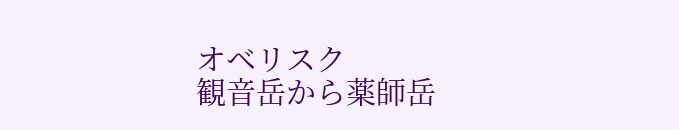オベリスク
観音岳から薬師岳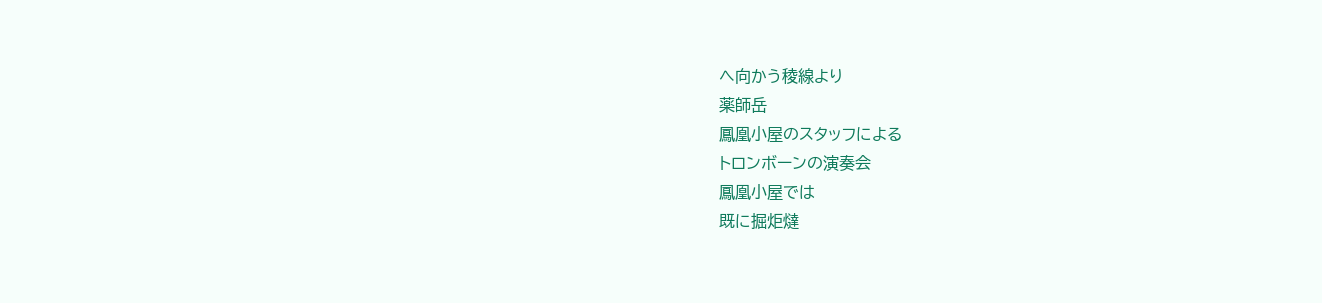へ向かう稜線より
薬師岳
鳳凰小屋のスタッフによる
トロンボーンの演奏会
鳳凰小屋では
既に掘炬燵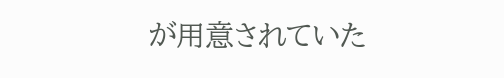が用意されていた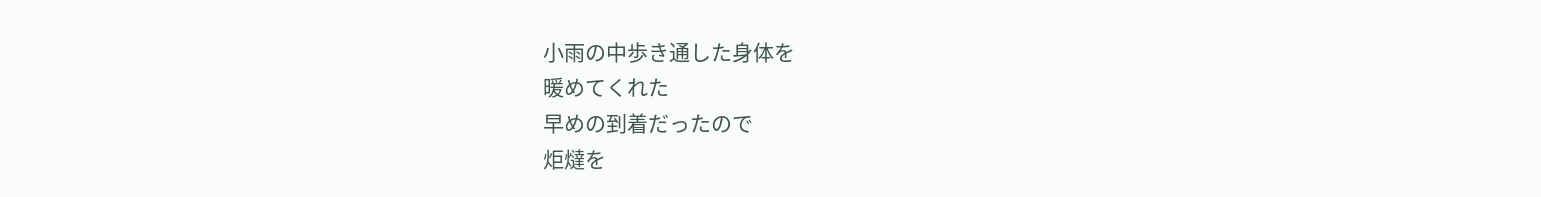小雨の中歩き通した身体を
暖めてくれた
早めの到着だったので
炬燵を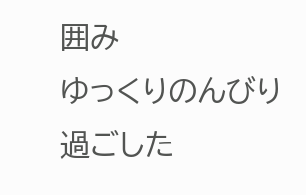囲み
ゆっくりのんびり過ごした